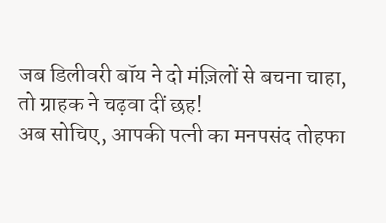जब डिलीवरी बॉय ने दो मंज़िलों से बचना चाहा, तो ग्राहक ने चढ़वा दीं छह!
अब सोचिए, आपकी पत्नी का मनपसंद तोहफा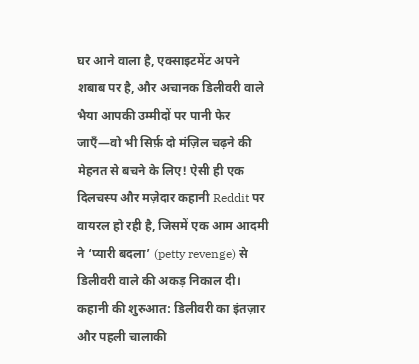घर आने वाला है, एक्साइटमेंट अपने शबाब पर है, और अचानक डिलीवरी वाले भैया आपकी उम्मीदों पर पानी फेर जाएँ—वो भी सिर्फ़ दो मंज़िल चढ़ने की मेहनत से बचने के लिए! ऐसी ही एक दिलचस्प और मज़ेदार कहानी Reddit पर वायरल हो रही है, जिसमें एक आम आदमी ने ‘प्यारी बदला’ (petty revenge) से डिलीवरी वाले की अकड़ निकाल दी।
कहानी की शुरुआत: डिलीवरी का इंतज़ार और पहली चालाकी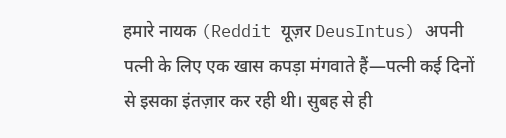हमारे नायक (Reddit यूज़र DeusIntus) अपनी पत्नी के लिए एक खास कपड़ा मंगवाते हैं—पत्नी कई दिनों से इसका इंतज़ार कर रही थी। सुबह से ही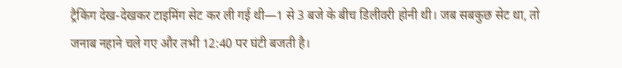ट्रैकिंग देख-देखकर टाइमिंग सेट कर ली गई थी—1 से 3 बजे के बीच डिलीवरी होनी थी। जब सबकुछ सेट था, तो जनाब नहाने चले गए और तभी 12:40 पर घंटी बजती है।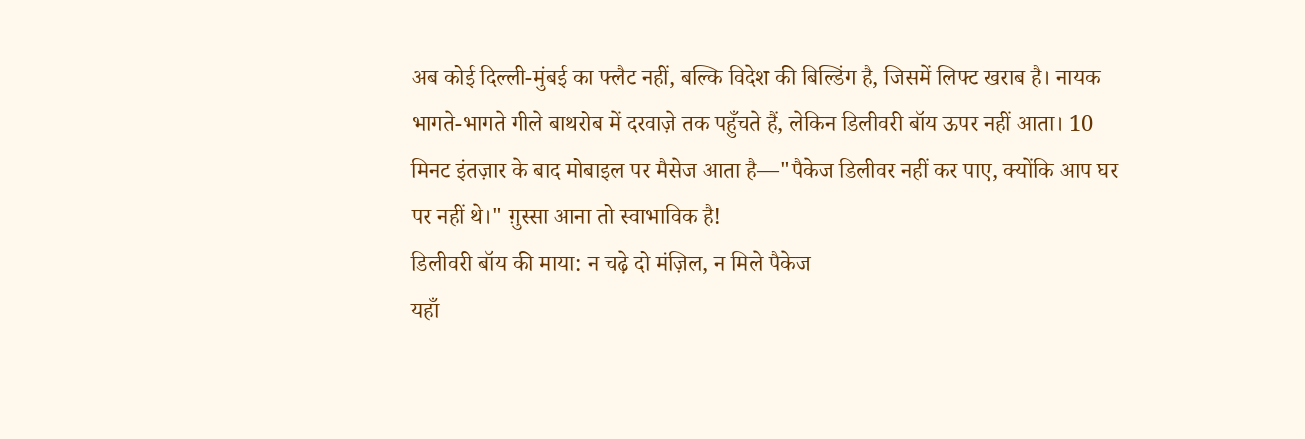अब कोई दिल्ली-मुंबई का फ्लैट नहीं, बल्कि विदेश की बिल्डिंग है, जिसमें लिफ्ट खराब है। नायक भागते-भागते गीले बाथरोब में दरवाज़े तक पहुँचते हैं, लेकिन डिलीवरी बॉय ऊपर नहीं आता। 10 मिनट इंतज़ार के बाद मोबाइल पर मैसेज आता है—"पैकेज डिलीवर नहीं कर पाए, क्योंकि आप घर पर नहीं थे।" ग़ुस्सा आना तो स्वाभाविक है!
डिलीवरी बॉय की माया: न चढ़े दो मंज़िल, न मिले पैकेज
यहाँ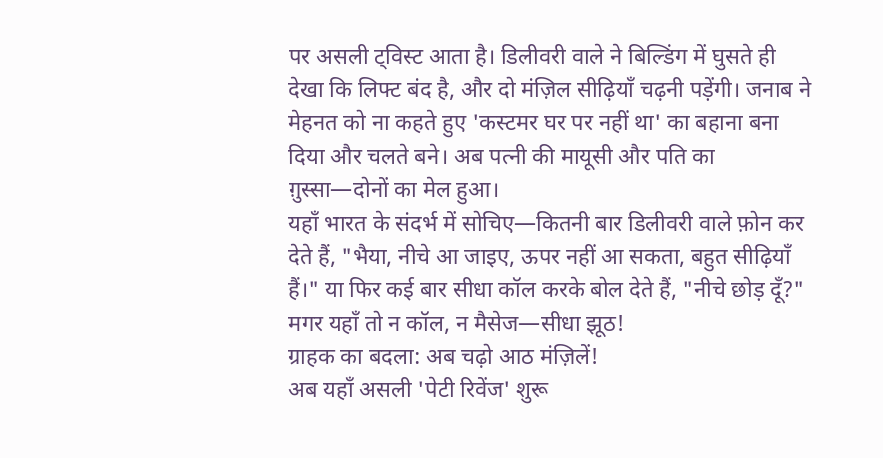पर असली ट्विस्ट आता है। डिलीवरी वाले ने बिल्डिंग में घुसते ही देखा कि लिफ्ट बंद है, और दो मंज़िल सीढ़ियाँ चढ़नी पड़ेंगी। जनाब ने मेहनत को ना कहते हुए 'कस्टमर घर पर नहीं था' का बहाना बना दिया और चलते बने। अब पत्नी की मायूसी और पति का ग़ुस्सा—दोनों का मेल हुआ।
यहाँ भारत के संदर्भ में सोचिए—कितनी बार डिलीवरी वाले फ़ोन कर देते हैं, "भैया, नीचे आ जाइए, ऊपर नहीं आ सकता, बहुत सीढ़ियाँ हैं।" या फिर कई बार सीधा कॉल करके बोल देते हैं, "नीचे छोड़ दूँ?" मगर यहाँ तो न कॉल, न मैसेज—सीधा झूठ!
ग्राहक का बदला: अब चढ़ो आठ मंज़िलें!
अब यहाँ असली 'पेटी रिवेंज' शुरू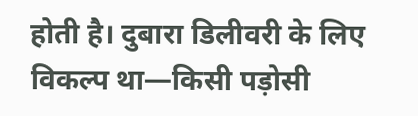होती है। दुबारा डिलीवरी के लिए विकल्प था—किसी पड़ोसी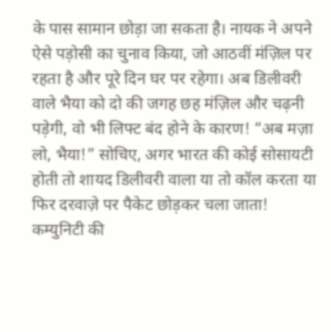के पास सामान छोड़ा जा सकता है। नायक ने अपने ऐसे पड़ोसी का चुनाव किया, जो आठवीं मंज़िल पर रहता है और पूरे दिन घर पर रहेगा। अब डिलीवरी वाले भैया को दो की जगह छह मंज़िल और चढ़नी पड़ेगी, वो भी लिफ्ट बंद होने के कारण! “अब मज़ा लो, भैया!” सोचिए, अगर भारत की कोई सोसायटी होती तो शायद डिलीवरी वाला या तो कॉल करता या फिर दरवाज़े पर पैकेट छोड़कर चला जाता!
कम्युनिटी की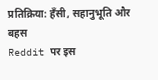प्रतिक्रिया: हँसी, सहानुभूति और बहस
Reddit पर इस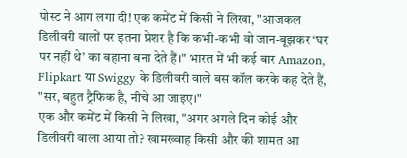पोस्ट ने आग लगा दी! एक कमेंट में किसी ने लिखा, "आजकल डिलीवरी वालों पर इतना प्रेशर है कि कभी-कभी वो जान-बूझकर ‘घर पर नहीं थे’ का बहाना बना देते हैं।" भारत में भी कई बार Amazon, Flipkart या Swiggy के डिलीवरी वाले बस कॉल करके कह देते हैं, "सर, बहुत ट्रैफिक है, नीचे आ जाइए।"
एक और कमेंट में किसी ने लिखा, "अगर अगले दिन कोई और डिलीवरी वाला आया तो? खामख्वाह किसी और की शामत आ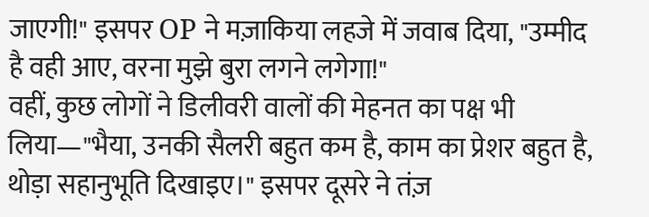जाएगी!" इसपर OP ने मज़ाकिया लहजे में जवाब दिया, "उम्मीद है वही आए, वरना मुझे बुरा लगने लगेगा!"
वहीं, कुछ लोगों ने डिलीवरी वालों की मेहनत का पक्ष भी लिया—"भैया, उनकी सैलरी बहुत कम है, काम का प्रेशर बहुत है, थोड़ा सहानुभूति दिखाइए।" इसपर दूसरे ने तंज़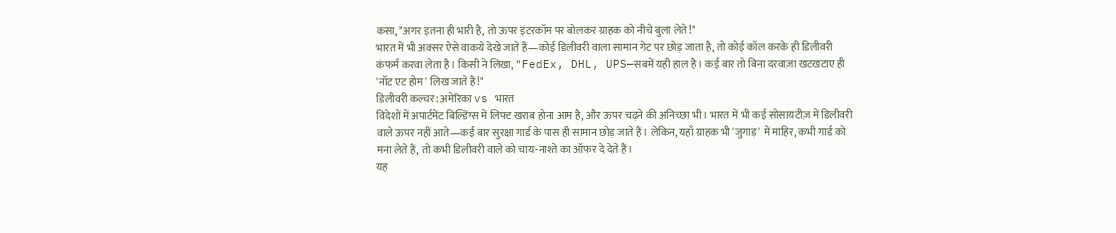कसा, "अगर इतना ही भारी है, तो ऊपर इंटरकॉम पर बोलकर ग्राहक को नीचे बुला लेते!"
भारत में भी अक्सर ऐसे वाकये देखे जाते हैं—कोई डिलीवरी वाला सामान गेट पर छोड़ जाता है, तो कोई कॉल करके ही डिलीवरी कंफर्म करवा लेता है। किसी ने लिखा, "FedEx, DHL, UPS—सबमें यही हाल है। कई बार तो बिना दरवाज़ा खटखटाए ही 'नॉट एट होम' लिख जाते हैं!"
डिलीवरी कल्चर: अमेरिका vs भारत
विदेशों में अपार्टमेंट बिल्डिंग्स में लिफ्ट खराब होना आम है, और ऊपर चढ़ने की अनिच्छा भी। भारत में भी कई सोसायटीज़ में डिलीवरी वाले ऊपर नहीं आते—कई बार सुरक्षा गार्ड के पास ही सामान छोड़ जाते हैं। लेकिन, यहाँ ग्राहक भी 'जुगाड़' में माहिर, कभी गार्ड को मना लेते हैं, तो कभी डिलीवरी वाले को चाय-नाश्ते का ऑफर दे देते हैं।
यह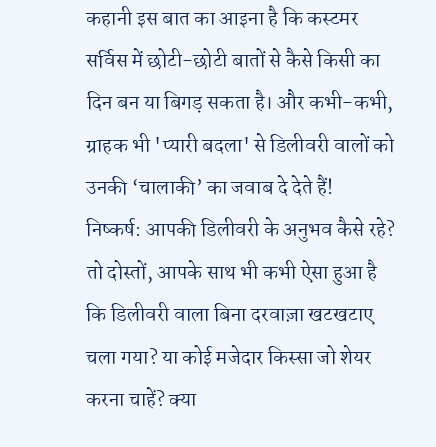कहानी इस बात का आइना है कि कस्टमर सर्विस में छोटी-छोटी बातों से कैसे किसी का दिन बन या बिगड़ सकता है। और कभी-कभी, ग्राहक भी 'प्यारी बदला' से डिलीवरी वालों को उनकी ‘चालाकी’ का जवाब दे देते हैं!
निष्कर्ष: आपकी डिलीवरी के अनुभव कैसे रहे?
तो दोस्तों, आपके साथ भी कभी ऐसा हुआ है कि डिलीवरी वाला बिना दरवाज़ा खटखटाए चला गया? या कोई मजेदार किस्सा जो शेयर करना चाहें? क्या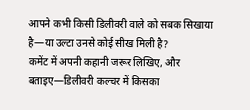आपने कभी किसी डिलीवरी वाले को सबक सिखाया है—या उल्टा उनसे कोई सीख मिली है?
कमेंट में अपनी कहानी जरूर लिखिए, और बताइए—डिलीवरी कल्चर में किसका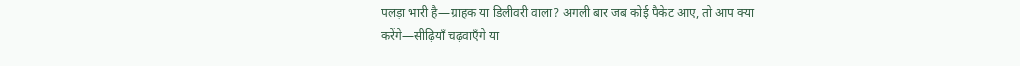पलड़ा भारी है—ग्राहक या डिलीवरी वाला? अगली बार जब कोई पैकेट आए, तो आप क्या करेंगे—सीढ़ियाँ चढ़वाएँगे या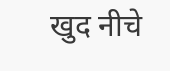खुद नीचे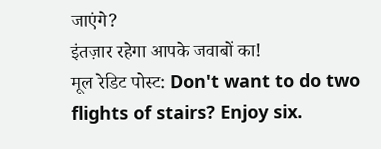जाएंगे?
इंतज़ार रहेगा आपके जवाबों का!
मूल रेडिट पोस्ट: Don't want to do two flights of stairs? Enjoy six.